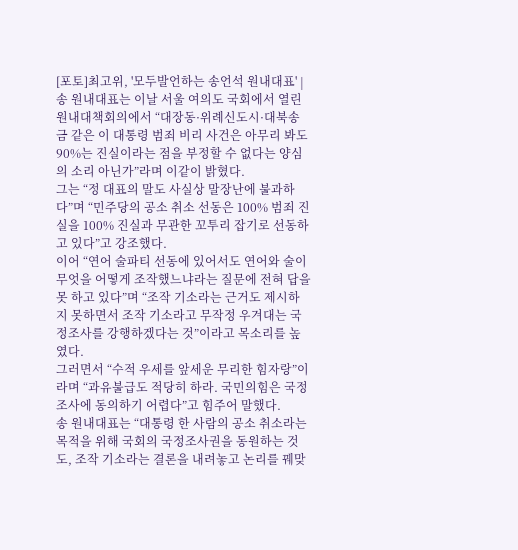[포토]최고위, '모두발언하는 송언석 원내대표' |
송 원내대표는 이날 서울 여의도 국회에서 열린 원내대책회의에서 “대장동·위례신도시·대북송금 같은 이 대통령 범죄 비리 사건은 아무리 봐도 90%는 진실이라는 점을 부정할 수 없다는 양심의 소리 아닌가”라며 이같이 밝혔다.
그는 “정 대표의 말도 사실상 말장난에 불과하다”며 “민주당의 공소 취소 선동은 100% 범죄 진실을 100% 진실과 무관한 꼬투리 잡기로 선동하고 있다”고 강조했다.
이어 “연어 술파티 선동에 있어서도 연어와 술이 무엇을 어떻게 조작했느냐라는 질문에 전혀 답을 못 하고 있다”며 “조작 기소라는 근거도 제시하지 못하면서 조작 기소라고 무작정 우겨대는 국정조사를 강행하겠다는 것”이라고 목소리를 높였다.
그러면서 “수적 우세를 앞세운 무리한 힘자랑”이라며 “과유불급도 적당히 하라. 국민의힘은 국정조사에 동의하기 어렵다”고 힘주어 말했다.
송 원내대표는 “대통령 한 사람의 공소 취소라는 목적을 위해 국회의 국정조사권을 동원하는 것도, 조작 기소라는 결론을 내려놓고 논리를 꿰맞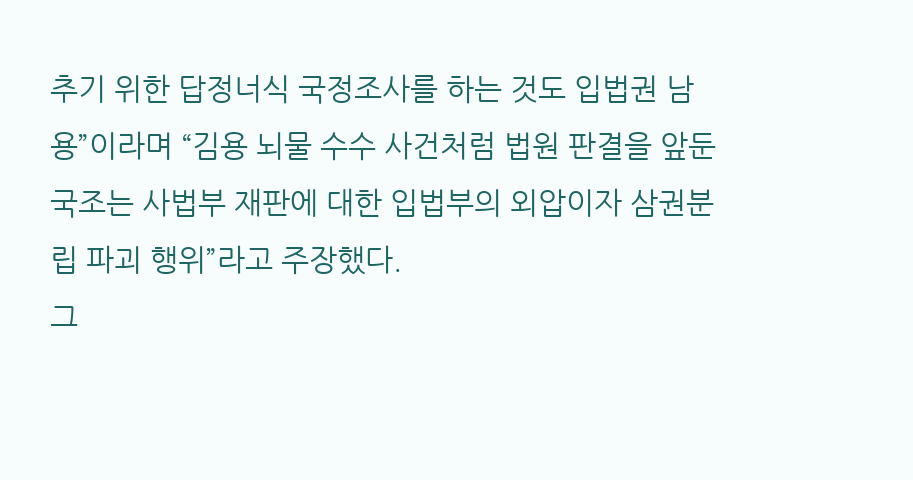추기 위한 답정너식 국정조사를 하는 것도 입법권 남용”이라며 “김용 뇌물 수수 사건처럼 법원 판결을 앞둔 국조는 사법부 재판에 대한 입법부의 외압이자 삼권분립 파괴 행위”라고 주장했다.
그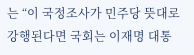는 “이 국정조사가 민주당 뜻대로 강행된다면 국회는 이재명 대통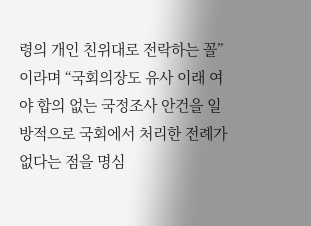령의 개인 친위대로 전락하는 꼴”이라며 “국회의장도 유사 이래 여야 합의 없는 국정조사 안건을 일방적으로 국회에서 처리한 전례가 없다는 점을 명심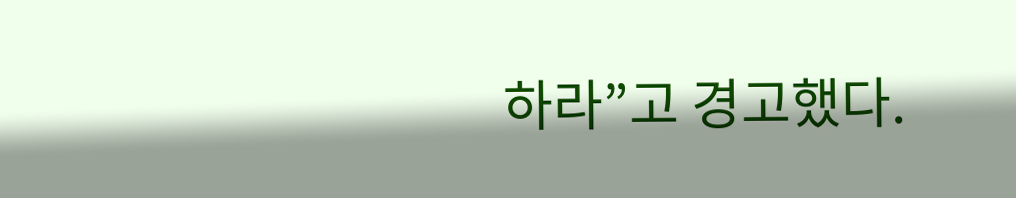하라”고 경고했다.